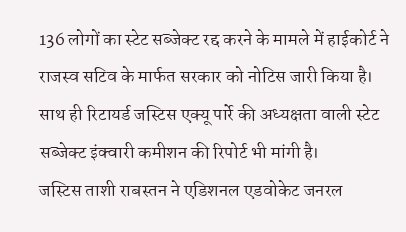136 लोगों का स्टेट सब्जेक्ट रद्द करने के मामले में हाईकोर्ट ने राजस्व सटिव के मार्फत सरकार को नोटिस जारी किया है। साथ ही रिटायर्ड जस्टिस एक्यू पार्रे की अध्यक्षता वाली स्टेट सब्जेक्ट इंक्वारी कमीशन की रिपोर्ट भी मांगी है।
जस्टिस ताशी राबस्तन ने एडिशनल एडवोकेट जनरल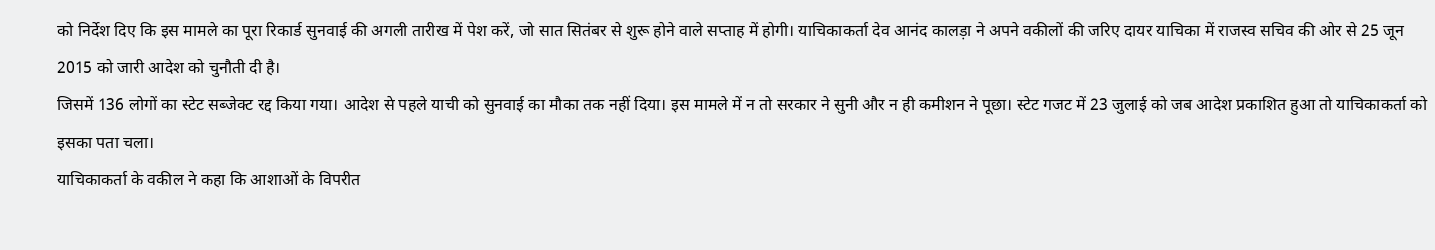को निर्देश दिए कि इस मामले का पूरा रिकार्ड सुनवाई की अगली तारीख में पेश करें, जो सात सितंबर से शुरू होने वाले सप्ताह में होगी। याचिकाकर्ता देव आनंद कालड़ा ने अपने वकीलों की जरिए दायर याचिका में राजस्व सचिव की ओर से 25 जून 2015 को जारी आदेश को चुनौती दी है।
जिसमें 136 लोगों का स्टेट सब्जेक्ट रद्द किया गया। आदेश से पहले याची को सुनवाई का मौका तक नहीं दिया। इस मामले में न तो सरकार ने सुनी और न ही कमीशन ने पूछा। स्टेट गजट में 23 जुलाई को जब आदेश प्रकाशित हुआ तो याचिकाकर्ता को इसका पता चला।
याचिकाकर्ता के वकील ने कहा कि आशाओं के विपरीत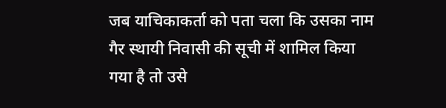जब याचिकाकर्ता को पता चला कि उसका नाम गैर स्थायी निवासी की सूची में शामिल किया गया है तो उसे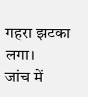गहरा झटका लगा।
जांच में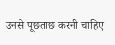उनसे पूछताछ करनी चाहिए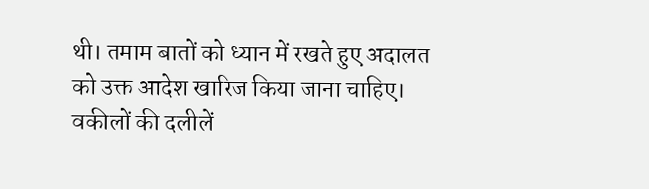थी। तमाम बातों को ध्यान में रखते हुए अदालत को उक्त आदेश खारिज किया जाना चाहिए। वकीलों की दलीलें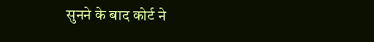सुनने के बाद कोर्ट ने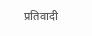प्रतिवादी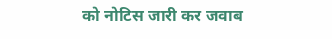को नोटिस जारी कर जवाब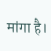मांगा है।